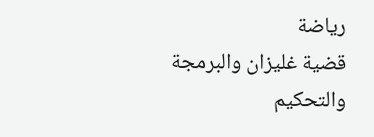رياضة
قضية غليزان والبرمجة والتحكيم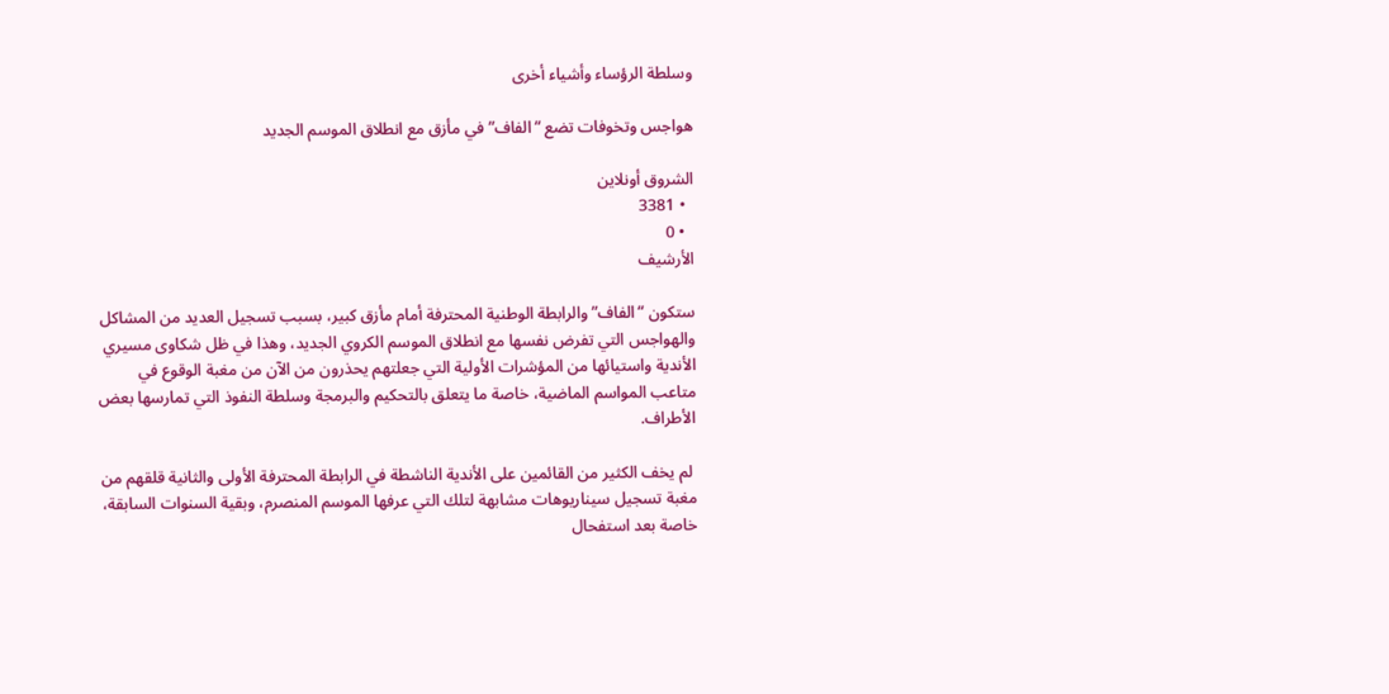وسلطة الرؤساء وأشياء أخرى

هواجس وتخوفات تضع “الفاف” في مأزق مع انطلاق الموسم الجديد

الشروق أونلاين
  • 3381
  • 0
الأرشيف

ستكون “الفاف” والرابطة الوطنية المحترفة أمام مأزق كبير، بسبب تسجيل العديد من المشاكل والهواجس التي تفرض نفسها مع انطلاق الموسم الكروي الجديد، وهذا في ظل شكاوى مسيري الأندية واستيائها من المؤشرات الأولية التي جعلتهم يحذرون من الآن من مغبة الوقوع في متاعب المواسم الماضية، خاصة ما يتعلق بالتحكيم والبرمجة وسلطة النفوذ التي تمارسها بعض الأطراف.

 لم يخف الكثير من القائمين على الأندية الناشطة في الرابطة المحترفة الأولى والثانية قلقهم من مغبة تسجيل سيناريوهات مشابهة لتلك التي عرفها الموسم المنصرم، وبقية السنوات السابقة، خاصة بعد استفحال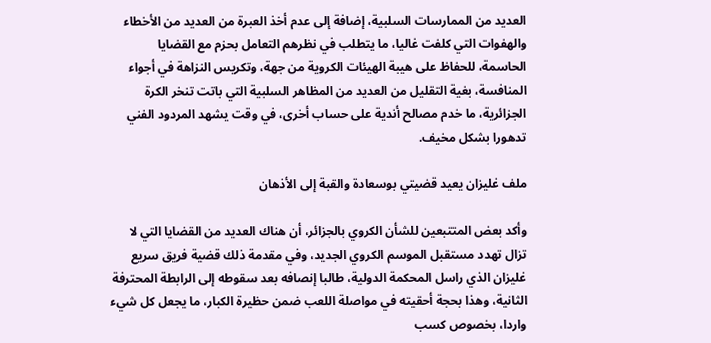العديد من الممارسات السلبية، إضافة إلى عدم أخذ العبرة من العديد من الأخطاء والهفوات التي كلفت غاليا، ما يتطلب في نظرهم التعامل بحزم مع القضايا الحاسمة، للحفاظ على هيبة الهيئات الكروية من جهة، وتكريس النزاهة في أجواء المنافسة، بغية التقليل من العديد من المظاهر السلبية التي باتت تنخر الكرة الجزائرية، ما خدم مصالح أندية على حساب أخرى، في وقت يشهد المردود الفني تدهورا بشكل مخيف.

ملف غليزان يعيد قضيتي بوسعادة والقبة إلى الأذهان

وأكد بعض المتتبعين للشأن الكروي بالجزائر، أن هناك العديد من القضايا التي لا تزال تهدد مستقبل الموسم الكروي الجديد، وفي مقدمة ذلك قضية فريق سريع غليزان الذي راسل المحكمة الدولية، طالبا إنصافه بعد سقوطه إلى الرابطة المحترفة الثانية، وهذا بحجة أحقيته في مواصلة اللعب ضمن حظيرة الكبار، ما يجعل كل شيء واردا، بخصوص كسب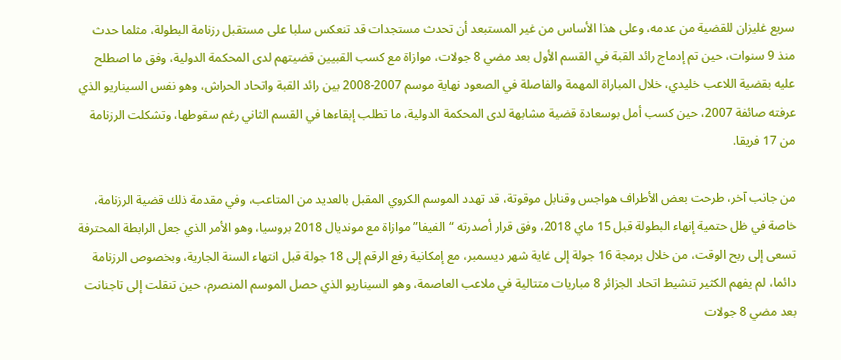سريع غليزان للقضية من عدمه، وعلى هذا الأساس من غير المستبعد أن تحدث مستجدات قد تنعكس سلبا على مستقبل رزنامة البطولة، مثلما حدث منذ 9 سنوات، حين تم إدماج رائد القبة في القسم الأول بعد مضي 8 جولات، موازاة مع كسب القبيين قضيتهم لدى المحكمة الدولية، وفق ما اصطلح عليه بقضية اللاعب خليدي، خلال المباراة المهمة والفاصلة في الصعود نهاية موسم 2007-2008 بين رائد القبة واتحاد الحراش، وهو نفس السيناريو الذي عرفته صائفة 2007، حين كسب أمل بوسعادة قضية مشابهة لدى المحكمة الدولية، ما تطلب إبقاءها في القسم الثاني رغم سقوطها، وتشكلت الرزنامة من 17 فريقا.

من جانب آخر، طرحت بعض الأطراف هواجس وقنابل موقوتة، قد تهدد الموسم الكروي المقبل بالعديد من المتاعب، وفي مقدمة ذلك قضية الرزنامة، خاصة في ظل حتمية إنهاء البطولة قبل 15 ماي 2018، وفق قرار أصدرته “الفيفا” موازاة مع مونديال 2018 بروسيا، وهو الأمر الذي جعل الرابطة المحترفة تسعى إلى ربح الوقت، من خلال برمجة 16 جولة إلى غاية شهر ديسمبر، مع إمكانية رفع الرقم إلى 18 جولة قبل انتهاء السنة الجارية، وبخصوص الرزنامة دائما، لم يفهم الكثير تنشيط اتحاد الجزائر 8 مباريات متتالية في ملاعب العاصمة، وهو السيناريو الذي حصل الموسم المنصرم، حين تنقلت إلى تاجنانت بعد مضي 8 جولات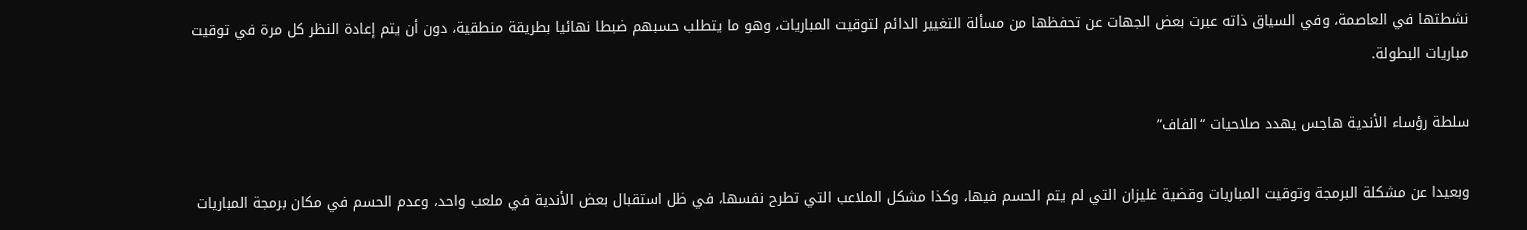نشطتها في العاصمة، وفي السياق ذاته عبرت بعض الجهات عن تحفظها من مسألة التغيير الدائم لتوقيت المباريات، وهو ما يتطلب حسبهم ضبطا نهائيا بطريقة منطقية، دون أن يتم إعادة النظر كل مرة في توقيت مباريات البطولة.

سلطة رؤساء الأندية هاجس يهدد صلاحيات “الفاف”

وبعيدا عن مشكلة البرمجة وتوقيت المباريات وقضية غليزان التي لم يتم الحسم فيها، وكذا مشكل الملاعب التي تطرح نفسها، في ظل استقبال بعض الأندية في ملعب واحد، وعدم الحسم في مكان برمجة المباريات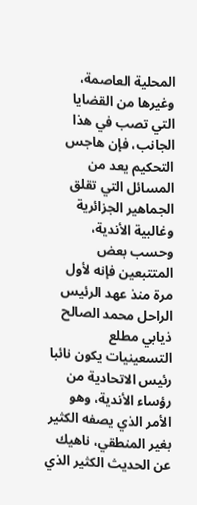المحلية العاصمة، وغيرها من القضايا التي تصب في هذا الجانب، فإن هاجس التحكيم يعد من المسائل التي تقلق الجماهير الجزائرية وغالبية الأندية، وحسب بعض المتتبعين فإنه لأول مرة منذ عهد الرئيس الراحل محمد الصالح ذيابي مطلع التسعينيات يكون نائبا رئيس الاتحادية من رؤساء الأندية، وهو الأمر الذي يصفه الكثير بغير المنطقي، ناهيك عن الحديث الكثير الذي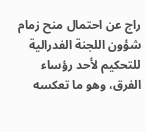راج عن احتمال منح زمام شؤون اللجنة الفدرالية للتحكيم لأحد رؤساء الفرق، وهو ما تعكسه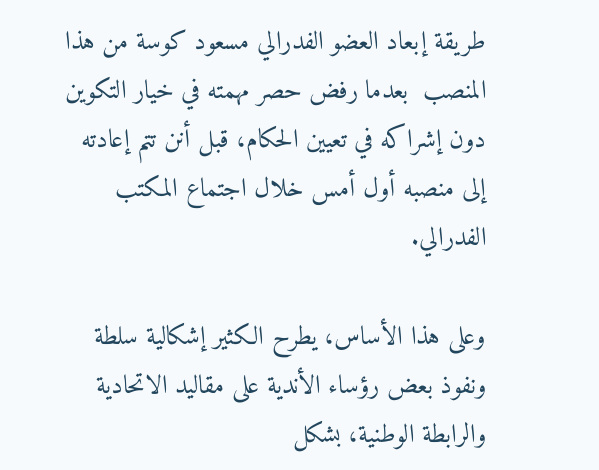طريقة إبعاد العضو الفدرالي مسعود كوسة من هذا المنصب  بعدما رفض حصر مهمته في خيار التكوين دون إشراكه في تعيين الحكام، قبل أنن تتم إعادته إلى منصبه أول أمس خلال اجتماع المكتب الفدرالي.

وعلى هذا الأساس، يطرح الكثير إشكالية سلطة ونفوذ بعض رؤساء الأندية على مقاليد الاتحادية والرابطة الوطنية، بشكل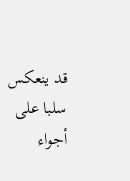قد ينعكس سلبا على أجواء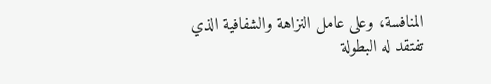المنافسة، وعلى عامل النزاهة والشفافية الذي تفتقد له البطولة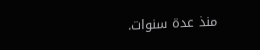منذ عدة سنوات.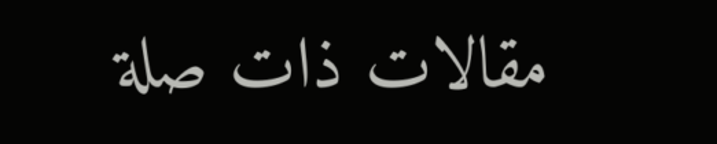مقالات ذات صلة